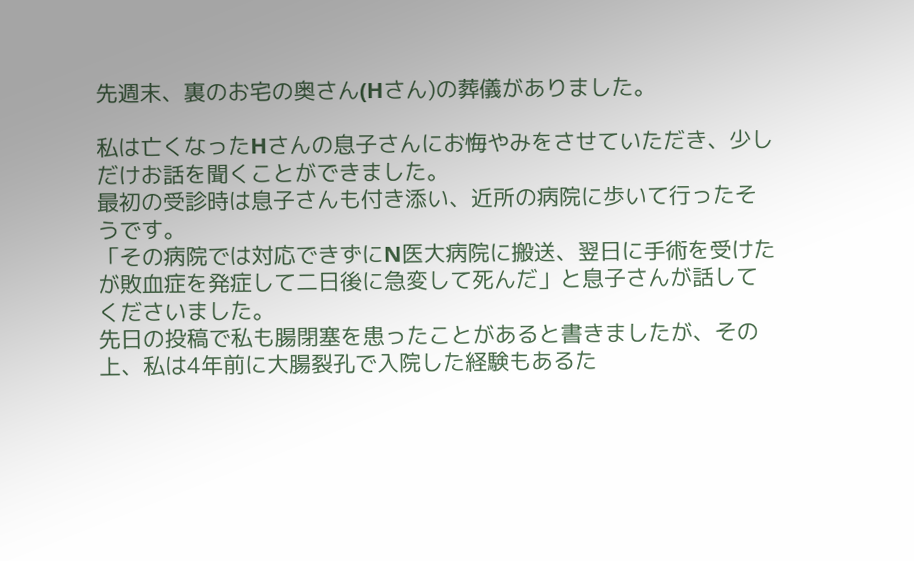先週末、裏のお宅の奥さん(Hさん)の葬儀がありました。

私は亡くなったHさんの息子さんにお悔やみをさせていただき、少しだけお話を聞くことができました。
最初の受診時は息子さんも付き添い、近所の病院に歩いて行ったそうです。
「その病院では対応できずにN医大病院に搬送、翌日に手術を受けたが敗血症を発症して二日後に急変して死んだ」と息子さんが話してくださいました。
先日の投稿で私も腸閉塞を患ったことがあると書きましたが、その上、私は4年前に大腸裂孔で入院した経験もあるた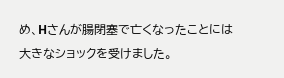め、Hさんが腸閉塞で亡くなったことには大きなショックを受けました。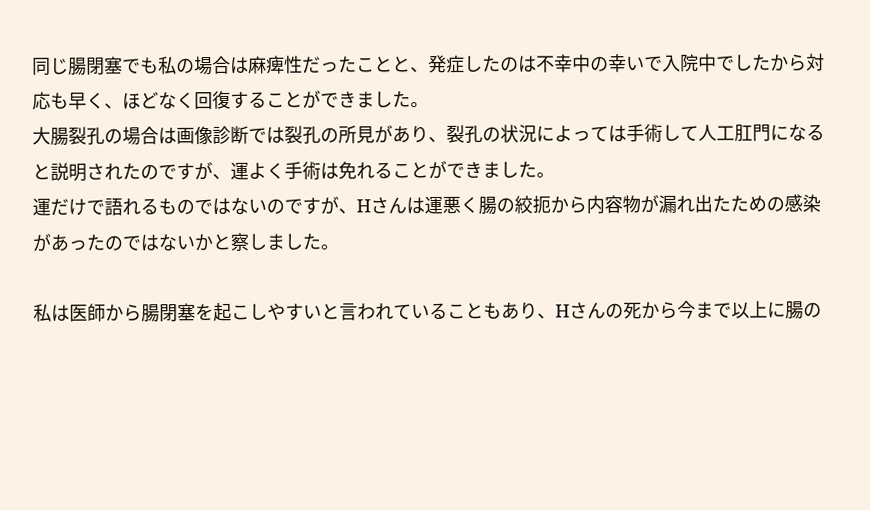同じ腸閉塞でも私の場合は麻痺性だったことと、発症したのは不幸中の幸いで入院中でしたから対応も早く、ほどなく回復することができました。
大腸裂孔の場合は画像診断では裂孔の所見があり、裂孔の状況によっては手術して人工肛門になると説明されたのですが、運よく手術は免れることができました。
運だけで語れるものではないのですが、Hさんは運悪く腸の絞扼から内容物が漏れ出たための感染があったのではないかと察しました。

私は医師から腸閉塞を起こしやすいと言われていることもあり、Hさんの死から今まで以上に腸の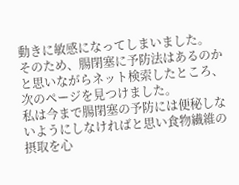動きに敏感になってしまいました。
そのため、腸閉塞に予防法はあるのかと思いながらネット検索したところ、次のページを見つけました。
私は今まで腸閉塞の予防には便秘しないようにしなければと思い食物繊維の摂取を心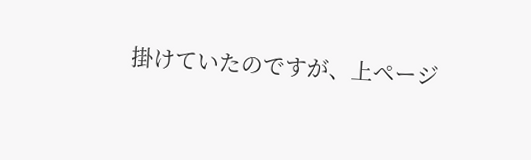掛けていたのですが、上ページ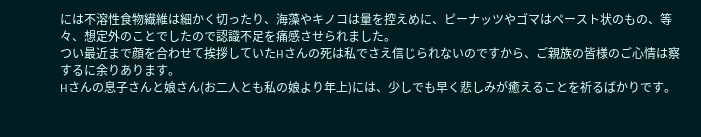には不溶性食物繊維は細かく切ったり、海藻やキノコは量を控えめに、ピーナッツやゴマはペースト状のもの、等々、想定外のことでしたので認識不足を痛感させられました。
つい最近まで顔を合わせて挨拶していたHさんの死は私でさえ信じられないのですから、ご親族の皆様のご心情は察するに余りあります。
Hさんの息子さんと娘さん(お二人とも私の娘より年上)には、少しでも早く悲しみが癒えることを祈るばかりです。